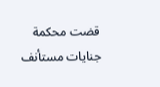قضت محكمة جنايات مستأنف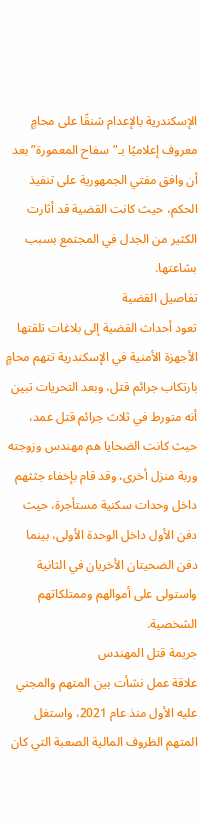الإسكندرية بالإعدام شنقًا على محامٍ معروف إعلاميًا بـ”سفاح المعمورة” بعد أن وافق مفتي الجمهورية على تنفيذ الحكم، حيث كانت القضية قد أثارت الكثير من الجدل في المجتمع بسبب بشاعتها.
تفاصيل القضية
تعود أحداث القضية إلى بلاغات تلقتها الأجهزة الأمنية في الإسكندرية تتهم محامٍ بارتكاب جرائم قتل، وبعد التحريات تبين أنه متورط في ثلاث جرائم قتل عمد، حيث كانت الضحايا هم مهندس وزوجته وربة منزل أخرى، وقد قام بإخفاء جثثهم داخل وحدات سكنية مستأجرة، حيث دفن الأول داخل الوحدة الأولى، بينما دفن الضحيتان الأخريان في الثانية واستولى على أموالهم وممتلكاتهم الشخصية.
جريمة قتل المهندس
علاقة عمل نشأت بين المتهم والمجني عليه الأول منذ عام 2021، واستغل المتهم الظروف المالية الصعبة التي كان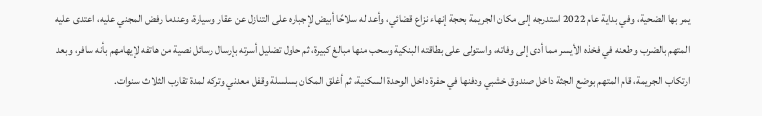يمر بها الضحية، وفي بداية عام 2022 استدرجه إلى مكان الجريمة بحجة إنهاء نزاع قضائي، وأعد له سلاحًا أبيض لإجباره على التنازل عن عقار وسيارة، وعندما رفض المجني عليه، اعتدى عليه المتهم بالضرب وطعنه في فخذه الأيسر مما أدى إلى وفاته، واستولى على بطاقته البنكية وسحب منها مبالغ كبيرة، ثم حاول تضليل أسرته بإرسال رسائل نصية من هاتفه لإيهامهم بأنه سافر، وبعد ارتكاب الجريمة، قام المتهم بوضع الجثة داخل صندوق خشبي ودفنها في حفرة داخل الوحدة السكنية، ثم أغلق المكان بسلسلة وقفل معدني وتركه لمدة تقارب الثلاث سنوات.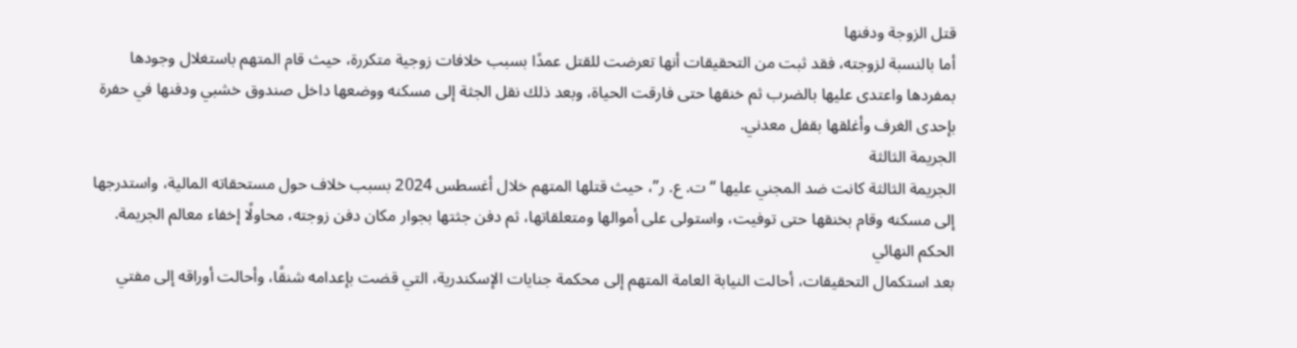قتل الزوجة ودفنها
أما بالنسبة لزوجته، فقد ثبت من التحقيقات أنها تعرضت للقتل عمدًا بسبب خلافات زوجية متكررة، حيث قام المتهم باستغلال وجودها بمفردها واعتدى عليها بالضرب ثم خنقها حتى فارقت الحياة، وبعد ذلك نقل الجثة إلى مسكنه ووضعها داخل صندوق خشبي ودفنها في حفرة بإحدى الغرف وأغلقها بقفل معدني.
الجريمة الثالثة
الجريمة الثالثة كانت ضد المجني عليها “ت. ع. ر”، حيث قتلها المتهم خلال أغسطس 2024 بسبب خلاف حول مستحقاته المالية، واستدرجها إلى مسكنه وقام بخنقها حتى توفيت، واستولى على أموالها ومتعلقاتها، ثم دفن جثتها بجوار مكان دفن زوجته، محاولًا إخفاء معالم الجريمة.
الحكم النهائي
بعد استكمال التحقيقات، أحالت النيابة العامة المتهم إلى محكمة جنايات الإسكندرية، التي قضت بإعدامه شنقًا، وأحالت أوراقه إلى مفتي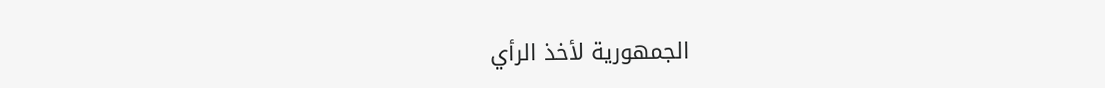الجمهورية لأخذ الرأي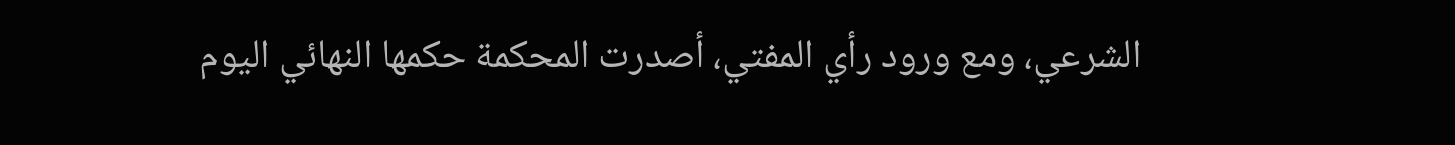الشرعي، ومع ورود رأي المفتي، أصدرت المحكمة حكمها النهائي اليوم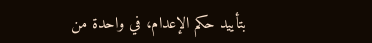بتأييد حكم الإعدام، في واحدة من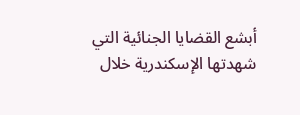أبشع القضايا الجنائية التي شهدتها الإسكندرية خلال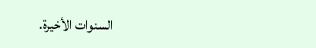السنوات الأخيرة.